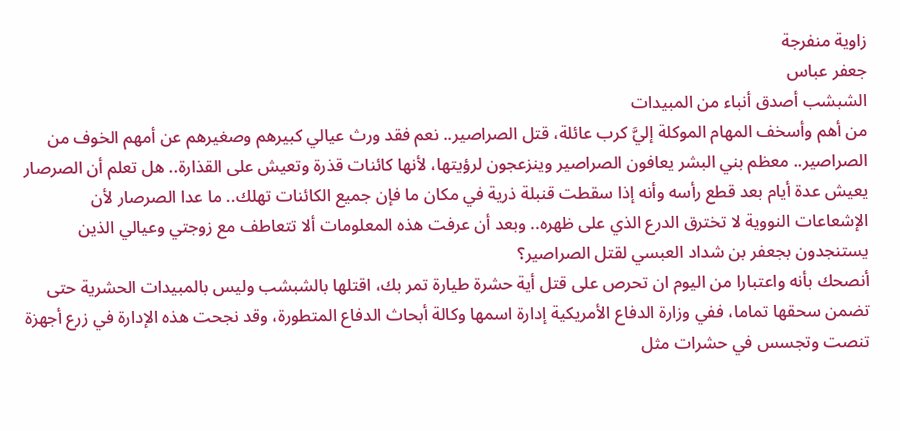زاوية منفرجة
جعفر عباس
الشبشب أصدق أنباء من المبيدات
من أهم وأسخف المهام الموكلة إليَّ كرب عائلة، قتل الصراصير.. نعم فقد ورث عيالي كبيرهم وصغيرهم عن أمهم الخوف من الصراصير.. معظم بني البشر يعافون الصراصير وينزعجون لرؤيتها، لأنها كائنات قذرة وتعيش على القذارة.. هل تعلم أن الصرصار يعيش عدة أيام بعد قطع رأسه وأنه إذا سقطت قنبلة ذرية في مكان ما فإن جميع الكائنات تهلك.. ما عدا الصرصار لأن الإشعاعات النووية لا تخترق الدرع الذي على ظهره.. وبعد أن عرفت هذه المعلومات ألا تتعاطف مع زوجتي وعيالي الذين يستنجدون بجعفر بن شداد العبسي لقتل الصراصير؟
أنصحك بأنه واعتبارا من اليوم ان تحرص على قتل أية حشرة طيارة تمر بك، اقتلها بالشبشب وليس بالمبيدات الحشرية حتى تضمن سحقها تماما، ففي وزارة الدفاع الأمريكية إدارة اسمها وكالة أبحاث الدفاع المتطورة، وقد نجحت هذه الإدارة في زرع أجهزة تنصت وتجسس في حشرات مثل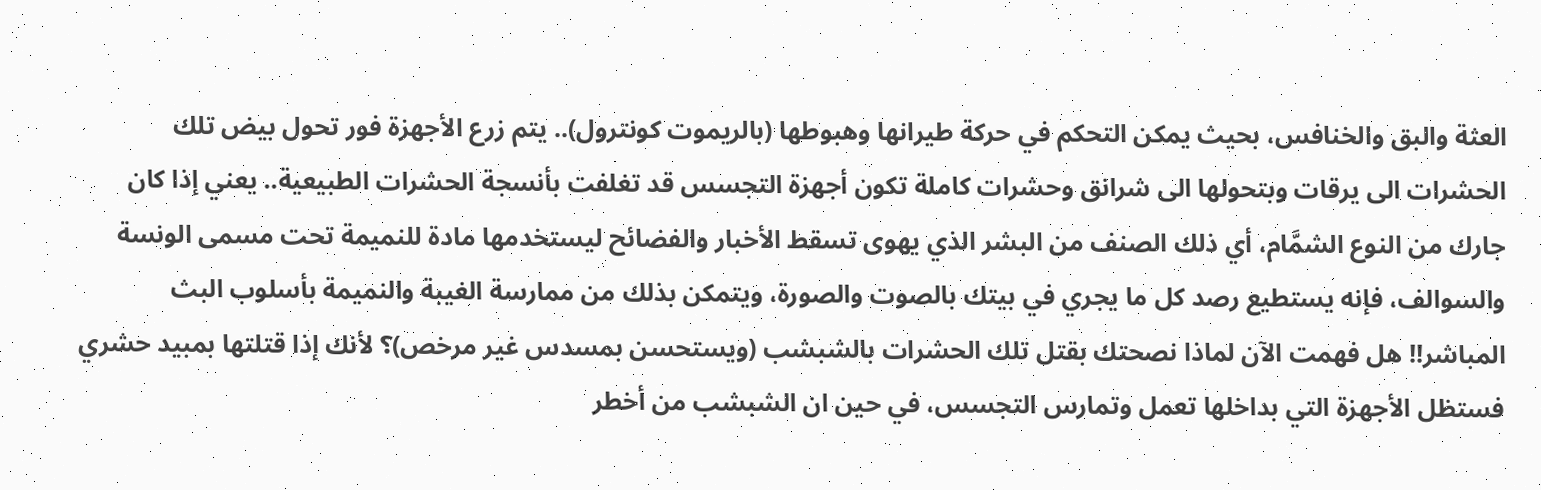العثة والبق والخنافس، بحيث يمكن التحكم في حركة طيرانها وهبوطها (بالريموت كونترول).. يتم زرع الأجهزة فور تحول بيض تلك الحشرات الى يرقات وبتحولها الى شرانق وحشرات كاملة تكون أجهزة التجسس قد تغلفت بأنسجة الحشرات الطبيعية.. يعني إذا كان جارك من النوع الشمَّام، أي ذلك الصنف من البشر الذي يهوى تسقط الأخبار والفضائح ليستخدمها مادة للنميمة تحت مسمى الونسة والسوالف، فإنه يستطيع رصد كل ما يجري في بيتك بالصوت والصورة، ويتمكن بذلك من ممارسة الغيبة والنميمة بأسلوب البث المباشر!! هل فهمت الآن لماذا نصحتك بقتل تلك الحشرات بالشبشب (ويستحسن بمسدس غير مرخص)؟ لأنك إذا قتلتها بمبيد حشري فستظل الأجهزة التي بداخلها تعمل وتمارس التجسس، في حين ان الشبشب من أخطر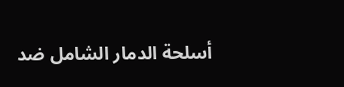أسلحة الدمار الشامل ضد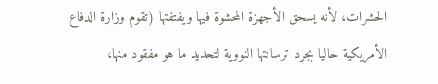الحشرات، لأنه يسحق الأجهزة المحشوة فيها ويفتفتها (تقوم وزارة الدفاع الأمريكية حاليا بجرد ترسانتها النووية لتحديد ما هو مفقود منها،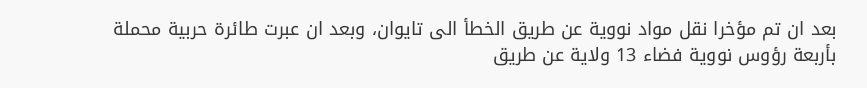بعد ان تم مؤخرا نقل مواد نووية عن طريق الخطأ الى تايوان، وبعد ان عبرت طائرة حربية محملة بأربعة رؤوس نووية فضاء 13 ولاية عن طريق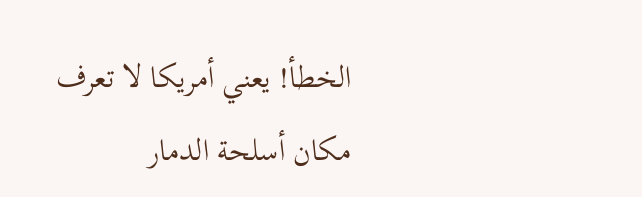الخطأ! يعني أمريكا لا تعرف مكان أسلحة الدمار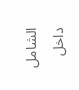الشامل داخل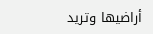أراضيها وتريد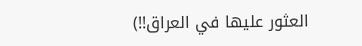العثور عليها في العراق!!)